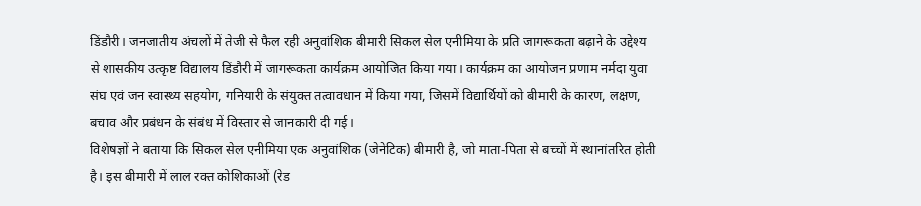डिंडौरी। जनजातीय अंचलों में तेजी से फैल रही अनुवांशिक बीमारी सिकल सेल एनीमिया के प्रति जागरूकता बढ़ाने के उद्देश्य से शासकीय उत्कृष्ट विद्यालय डिंडौरी में जागरूकता कार्यक्रम आयोजित किया गया। कार्यक्रम का आयोजन प्रणाम नर्मदा युवा संघ एवं जन स्वास्थ्य सहयोग, गनियारी के संयुक्त तत्वावधान में किया गया, जिसमें विद्यार्थियों को बीमारी के कारण, लक्षण, बचाव और प्रबंधन के संबंध में विस्तार से जानकारी दी गई।
विशेषज्ञों ने बताया कि सिकल सेल एनीमिया एक अनुवांशिक (जेनेटिक) बीमारी है, जो माता-पिता से बच्चों में स्थानांतरित होती है। इस बीमारी में लाल रक्त कोशिकाओं (रेड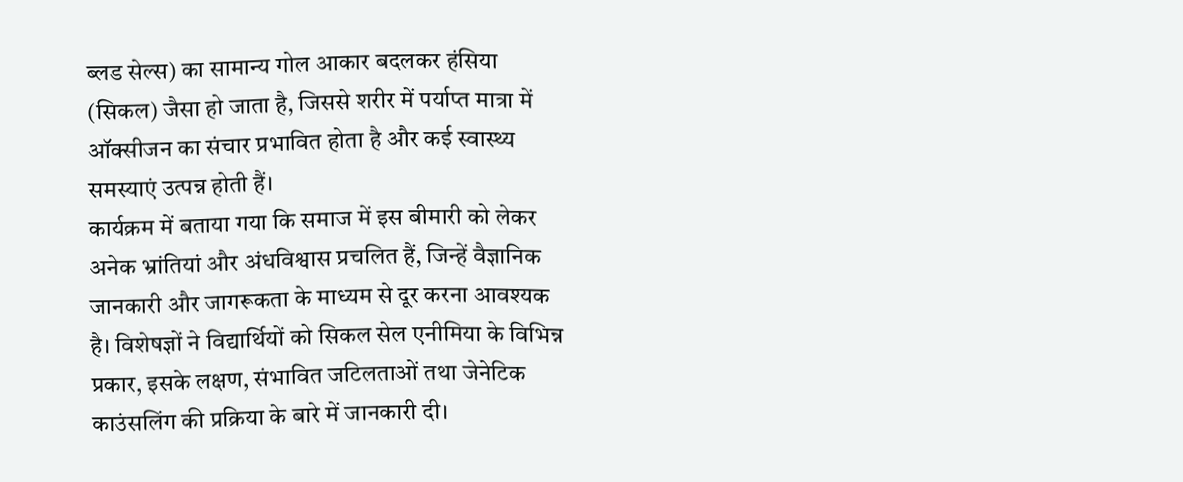ब्लड सेल्स) का सामान्य गोल आकार बदलकर हंसिया (सिकल) जैसा हो जाता है, जिससे शरीर में पर्याप्त मात्रा में ऑक्सीजन का संचार प्रभावित होता है और कई स्वास्थ्य समस्याएं उत्पन्न होती हैं।
कार्यक्रम में बताया गया कि समाज में इस बीमारी को लेकर अनेक भ्रांतियां और अंधविश्वास प्रचलित हैं, जिन्हें वैज्ञानिक जानकारी और जागरूकता के माध्यम से दूर करना आवश्यक है। विशेषज्ञों ने विद्यार्थियों को सिकल सेल एनीमिया के विभिन्न प्रकार, इसके लक्षण, संभावित जटिलताओं तथा जेनेटिक काउंसलिंग की प्रक्रिया के बारे में जानकारी दी।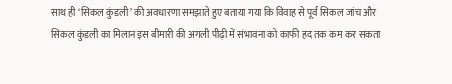साथ ही ‘सिकल कुंडली’ की अवधारणा समझाते हुए बताया गया कि विवाह से पूर्व सिकल जांच और सिकल कुंडली का मिलान इस बीमारी की अगली पीढ़ी में संभावना को काफी हद तक कम कर सकता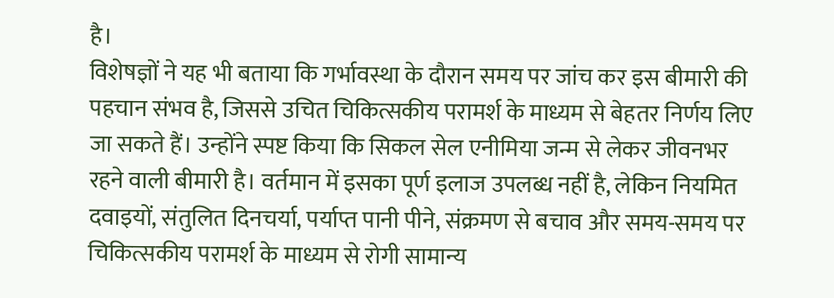है।
विशेषज्ञों ने यह भी बताया कि गर्भावस्था के दौरान समय पर जांच कर इस बीमारी की पहचान संभव है, जिससे उचित चिकित्सकीय परामर्श के माध्यम से बेहतर निर्णय लिए जा सकते हैं। उन्होंने स्पष्ट किया कि सिकल सेल एनीमिया जन्म से लेकर जीवनभर रहने वाली बीमारी है। वर्तमान में इसका पूर्ण इलाज उपलब्ध नहीं है, लेकिन नियमित दवाइयों, संतुलित दिनचर्या, पर्याप्त पानी पीने, संक्रमण से बचाव और समय-समय पर चिकित्सकीय परामर्श के माध्यम से रोगी सामान्य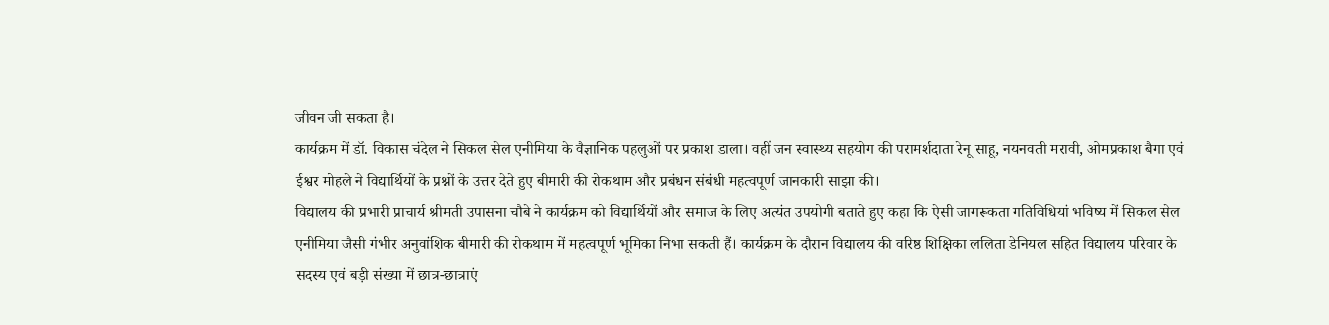जीवन जी सकता है।
कार्यक्रम में डॉ. विकास चंदेल ने सिकल सेल एनीमिया के वैज्ञानिक पहलुओं पर प्रकाश डाला। वहीं जन स्वास्थ्य सहयोग की परामर्शदाता रेनू साहू, नयनवती मरावी, ओमप्रकाश बैगा एवं ईश्वर मोहले ने विद्यार्थियों के प्रश्नों के उत्तर देते हुए बीमारी की रोकथाम और प्रबंधन संबंधी महत्वपूर्ण जानकारी साझा की।
विद्यालय की प्रभारी प्राचार्य श्रीमती उपासना चौबे ने कार्यक्रम को विद्यार्थियों और समाज के लिए अत्यंत उपयोगी बताते हुए कहा कि ऐसी जागरूकता गतिविधियां भविष्य में सिकल सेल एनीमिया जैसी गंभीर अनुवांशिक बीमारी की रोकथाम में महत्वपूर्ण भूमिका निभा सकती हैं। कार्यक्रम के दौरान विद्यालय की वरिष्ठ शिक्षिका ललिता डेनियल सहित विद्यालय परिवार के सदस्य एवं बड़ी संख्या में छात्र-छात्राएं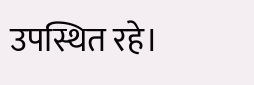उपस्थित रहे।